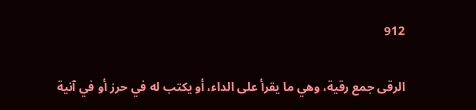912

الرقى جمع رقية، وهي ما يقرأ على الداء، أو يكتب له في حرز أو في آنية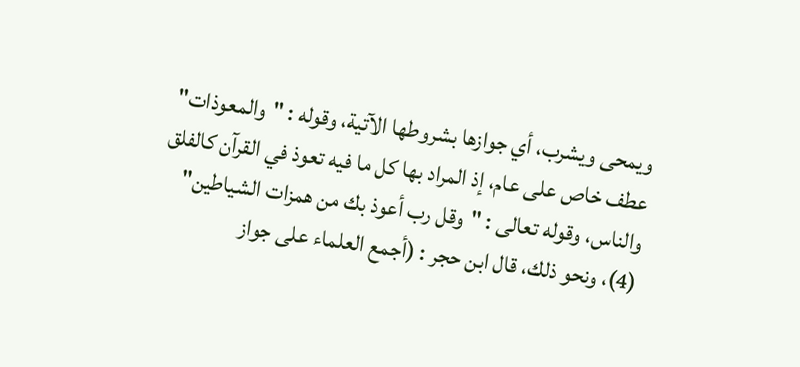ويمحى ويشرب، أي جوازها بشروطها الآتية، وقوله : "والمعوذات" عطف خاص على عام، إذ المراد بها كل ما فيه تعوذ في القرآن كالفلق والناس، وقوله تعالى : "وقل رب أعوذ بك من همزات الشياطين" (4)، ونحو ذلك، قال ابن حجر : (أجمع العلماء على جواز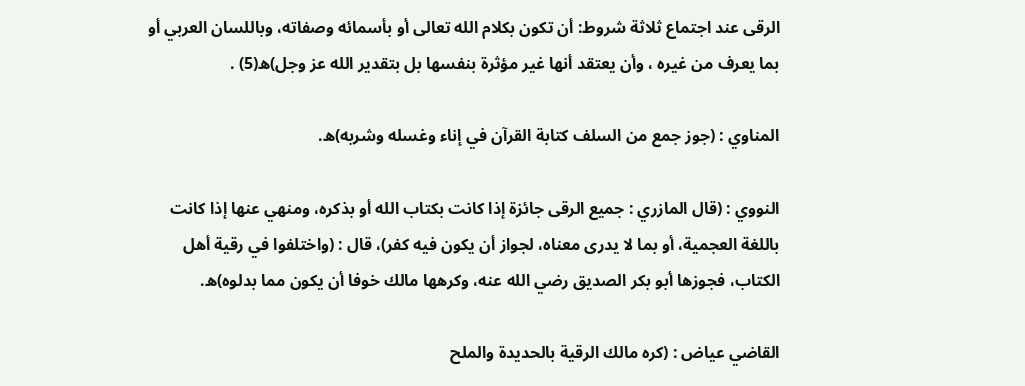الرقى عند اجتماع ثلاثة شروط: أن تكون بكلام الله تعالى أو بأسمائه وصفاته، وباللسان العربي أو بما يعرف من غيره ، وأن يعتقد أنها غير مؤثرة بنفسها بل بتقدير الله عز وجل)ه(5) .

المناوي : (جوز جمع من السلف كتابة القرآن في إناء وغسله وشربه)ه.

النووي : (قال المازري : جميع الرقى جائزة إذا كانت بكتاب الله أو بذكره، ومنهي عنها إذا كانت باللغة العجمية، أو بما لا يدرى معناه، لجواز أن يكون فيه كفر)، قال : (واختلفوا في رقية أهل الكتاب، فجوزها أبو بكر الصديق رضي الله عنه، وكرهها مالك خوفا أن يكون مما بدلوه)ه.

القاضي عياض : (كره مالك الرقية بالحديدة والملح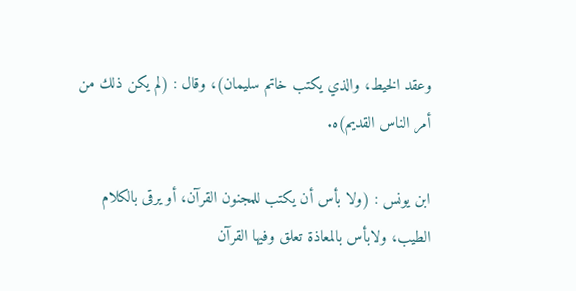وعقد الخيط، والذي يكتب خاتم سليمان)، وقال : (لم يكن ذلك من أمر الناس القديم)ه.

ابن يونس : (ولا بأس أن يكتب للمجنون القرآن، أو يرقى بالكلام الطيب، ولابأس بالمعاذة تعلق وفيها القرآن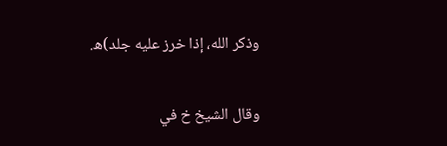وذكر الله، إذا خرز عليه جلد)ه.

وقال الشيخ خ في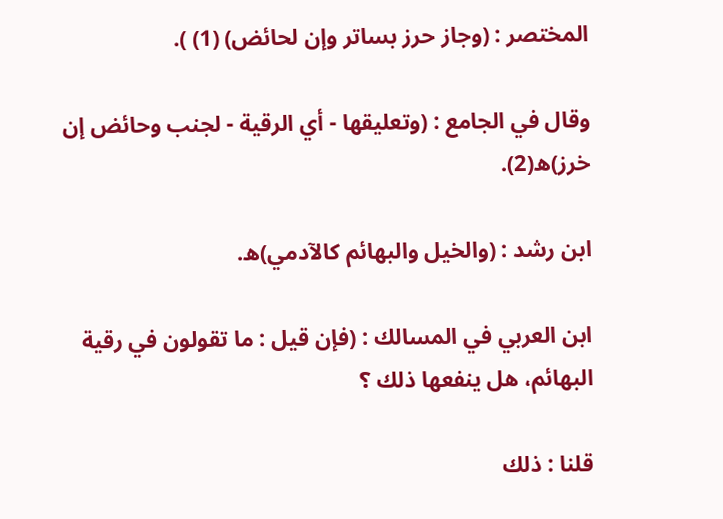المختصر : (وجاز حرز بساتر وإن لحائض) (1) ).

وقال في الجامع : (وتعليقها - أي الرقية - لجنب وحائض إن خرز)ه(2).

ابن رشد : (والخيل والبهائم كالآدمي)ه.

ابن العربي في المسالك : (فإن قيل : ما تقولون في رقية البهائم، هل ينفعها ذلك ؟

قلنا : ذلك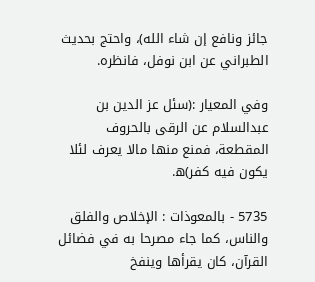جائز ونافع إن شاء الله)، واحتج بحديث الطبراني عن ابن نوفل، فانظره.

وفي المعيار :(سئل عز الدين بن عبدالسلام عن الرقى بالحروف المقطعة، فمنع منها مالا يعرف لئلا يكون فيه كفر)ه.

5735 - بالمعوذات : الإخلاص والفلق والناس، كما جاء مصرحا به في فضائل القرآن، كان يقرأها وينفخ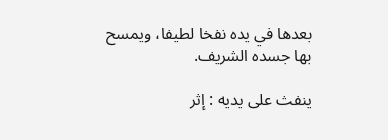بعدها في يده نفخا لطيفا، ويمسح بها جسده الشريف.

ينفث على يديه : إثر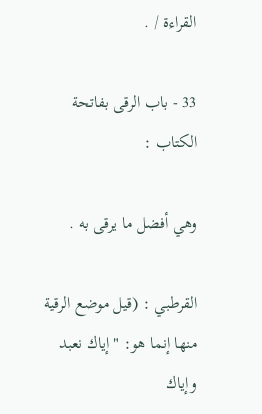القراءة / .

33 - باب الرقى بفاتحة الكتاب :

وهي أفضل ما يرقى به .

القرطبي : (قيل موضع الرقية منها إنما هو: " إياك نعبد وإياك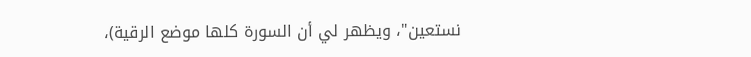نستعين"، ويظهر لي أن السورة كلها موضع الرقية)،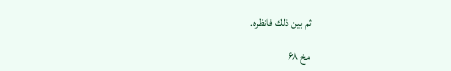ثم بين ذلك فانظره.

مخ ۶۸